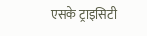एसके ट्राइसिटी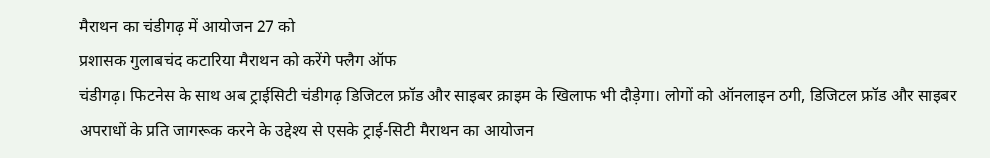मैराथन का चंडीगढ़ में आयोजन 27 को
प्रशासक गुलाबचंद कटारिया मैराथन को करेंगे फ्लैग ऑफ
चंडीगढ़। फिटनेस के साथ अब ट्राईसिटी चंडीगढ़ डिजिटल फ्रॉड और साइबर क्राइम के खिलाफ भी दौड़ेगा। लोगों को ऑनलाइन ठगी, डिजिटल फ्रॉड और साइबर अपराधों के प्रति जागरूक करने के उद्देश्य से एसके ट्राई-सिटी मैराथन का आयोजन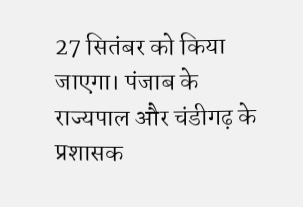27 सितंबर को किया जाएगा। पंजाब के राज्यपाल और चंडीगढ़ के प्रशासक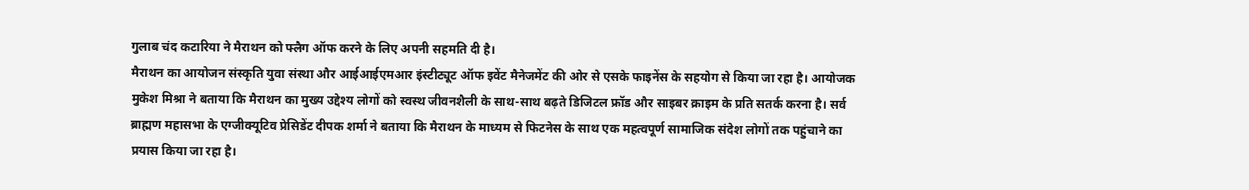गुलाब चंद कटारिया ने मैराथन को फ्लैग ऑफ करने के लिए अपनी सहमति दी है।
मैराथन का आयोजन संस्कृति युवा संस्था और आईआईएमआर इंस्टीट्यूट ऑफ इवेंट मैनेजमेंट की ओर से एसके फाइनेंस के सहयोग से किया जा रहा है। आयोजक मुकेश मिश्रा ने बताया कि मैराथन का मुख्य उद्देश्य लोगों को स्वस्थ जीवनशैली के साथ-साथ बढ़ते डिजिटल फ्रॉड और साइबर क्राइम के प्रति सतर्क करना है। सर्व ब्राह्मण महासभा के एग्जीक्यूटिव प्रेसिडेंट दीपक शर्मा ने बताया कि मैराथन के माध्यम से फिटनेस के साथ एक महत्वपूर्ण सामाजिक संदेश लोगों तक पहुंचाने का प्रयास किया जा रहा है।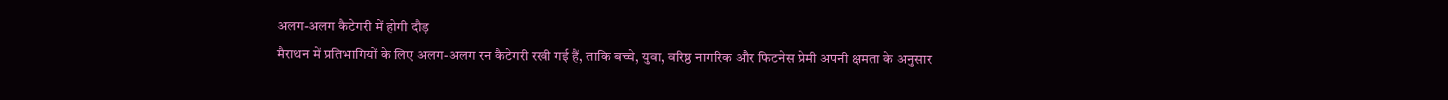अलग-अलग कैटेगरी में होगी दौड़
मैराथन में प्रतिभागियों के लिए अलग-अलग रन कैटेगरी रखी गई हैं, ताकि बच्चे, युवा, वरिष्ठ नागरिक और फिटनेस प्रेमी अपनी क्षमता के अनुसार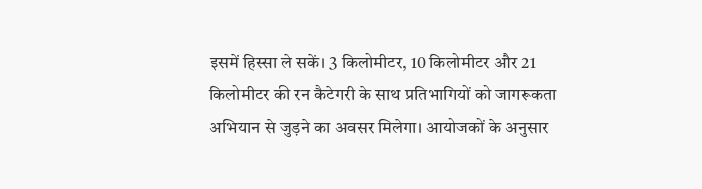इसमें हिस्सा ले सकें। 3 किलोमीटर, 10 किलोमीटर और 21 किलोमीटर की रन कैटेगरी के साथ प्रतिभागियों को जागरूकता अभियान से जुड़ने का अवसर मिलेगा। आयोजकों के अनुसार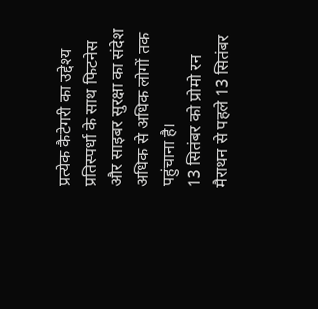प्रत्येक कैटेगरी का उद्देश्य प्रतिस्पर्धा के साथ फिटनेस और साइबर सुरक्षा का संदेश अधिक से अधिक लोगों तक पहुंचाना है।
13 सितंबर को प्रोमो रन
मैराथन से पहले 13 सितंबर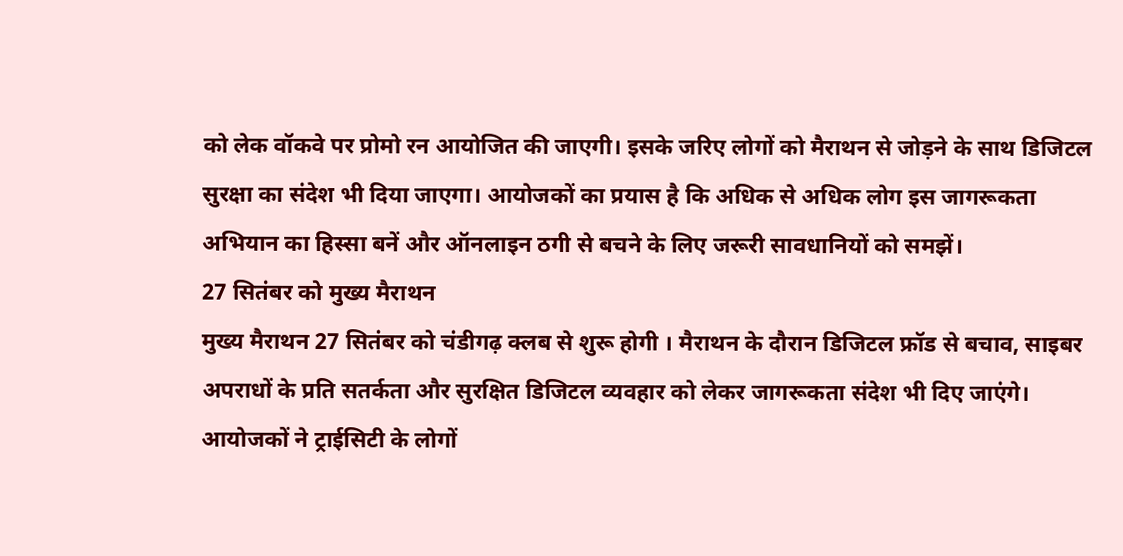को लेक वॉकवे पर प्रोमो रन आयोजित की जाएगी। इसके जरिए लोगों को मैराथन से जोड़ने के साथ डिजिटल सुरक्षा का संदेश भी दिया जाएगा। आयोजकों का प्रयास है कि अधिक से अधिक लोग इस जागरूकता अभियान का हिस्सा बनें और ऑनलाइन ठगी से बचने के लिए जरूरी सावधानियों को समझें।
27 सितंबर को मुख्य मैराथन
मुख्य मैराथन 27 सितंबर को चंडीगढ़ क्लब से शुरू होगी । मैराथन के दौरान डिजिटल फ्रॉड से बचाव, साइबर अपराधों के प्रति सतर्कता और सुरक्षित डिजिटल व्यवहार को लेकर जागरूकता संदेश भी दिए जाएंगे। आयोजकों ने ट्राईसिटी के लोगों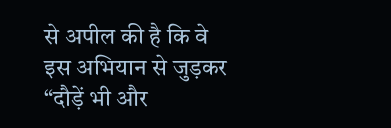से अपील की है कि वे इस अभियान से जुड़कर “दौड़ें भी और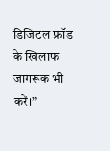डिजिटल फ्रॉड के खिलाफ जागरूक भी करें।”